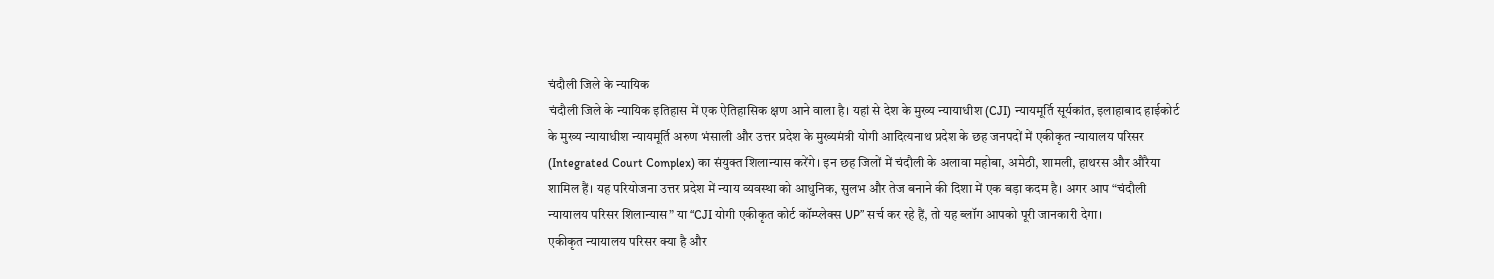चंदौली जिले के न्यायिक
चंदौली जिले के न्यायिक इतिहास में एक ऐतिहासिक क्षण आने वाला है। यहां से देश के मुख्य न्यायाधीश (CJI) न्यायमूर्ति सूर्यकांत, इलाहाबाद हाईकोर्ट के मुख्य न्यायाधीश न्यायमूर्ति अरुण भंसाली और उत्तर प्रदेश के मुख्यमंत्री योगी आदित्यनाथ प्रदेश के छह जनपदों में एकीकृत न्यायालय परिसर (Integrated Court Complex) का संयुक्त शिलान्यास करेंगे। इन छह जिलों में चंदौली के अलावा महोबा, अमेठी, शामली, हाथरस और औरैया शामिल हैं। यह परियोजना उत्तर प्रदेश में न्याय व्यवस्था को आधुनिक, सुलभ और तेज बनाने की दिशा में एक बड़ा कदम है। अगर आप “चंदौली न्यायालय परिसर शिलान्यास” या “CJI योगी एकीकृत कोर्ट कॉम्प्लेक्स UP” सर्च कर रहे हैं, तो यह ब्लॉग आपको पूरी जानकारी देगा।
एकीकृत न्यायालय परिसर क्या है और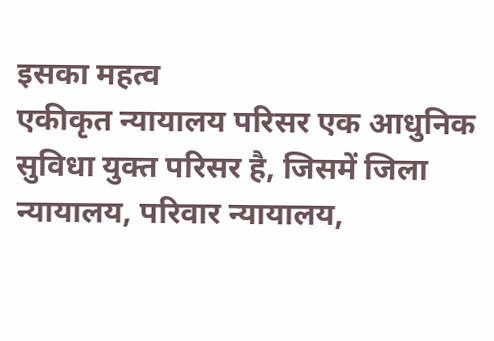इसका महत्व
एकीकृत न्यायालय परिसर एक आधुनिक सुविधा युक्त परिसर है, जिसमें जिला न्यायालय, परिवार न्यायालय,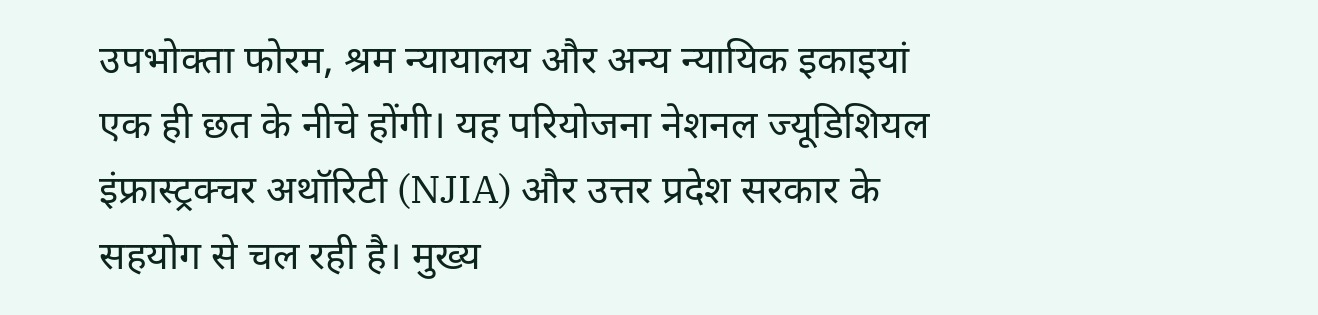उपभोक्ता फोरम, श्रम न्यायालय और अन्य न्यायिक इकाइयां एक ही छत के नीचे होंगी। यह परियोजना नेशनल ज्यूडिशियल इंफ्रास्ट्रक्चर अथॉरिटी (NJIA) और उत्तर प्रदेश सरकार के सहयोग से चल रही है। मुख्य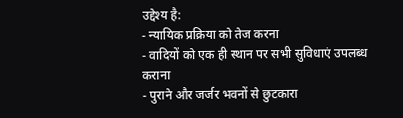उद्देश्य है:
- न्यायिक प्रक्रिया को तेज करना
- वादियों को एक ही स्थान पर सभी सुविधाएं उपलब्ध कराना
- पुराने और जर्जर भवनों से छुटकारा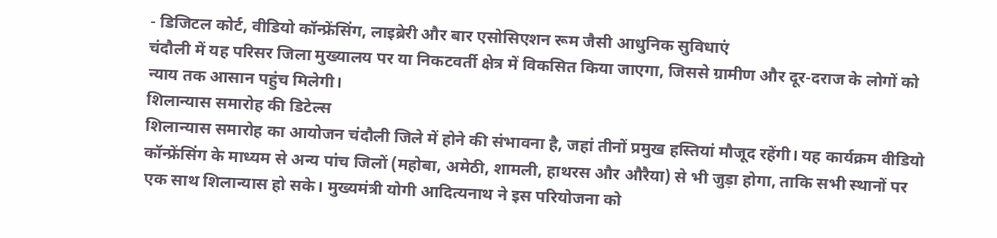- डिजिटल कोर्ट, वीडियो कॉन्फ्रेंसिंग, लाइब्रेरी और बार एसोसिएशन रूम जैसी आधुनिक सुविधाएं
चंदौली में यह परिसर जिला मुख्यालय पर या निकटवर्ती क्षेत्र में विकसित किया जाएगा, जिससे ग्रामीण और दूर-दराज के लोगों को न्याय तक आसान पहुंच मिलेगी।
शिलान्यास समारोह की डिटेल्स
शिलान्यास समारोह का आयोजन चंदौली जिले में होने की संभावना है, जहां तीनों प्रमुख हस्तियां मौजूद रहेंगी। यह कार्यक्रम वीडियो कॉन्फ्रेंसिंग के माध्यम से अन्य पांच जिलों (महोबा, अमेठी, शामली, हाथरस और औरैया) से भी जुड़ा होगा, ताकि सभी स्थानों पर एक साथ शिलान्यास हो सके। मुख्यमंत्री योगी आदित्यनाथ ने इस परियोजना को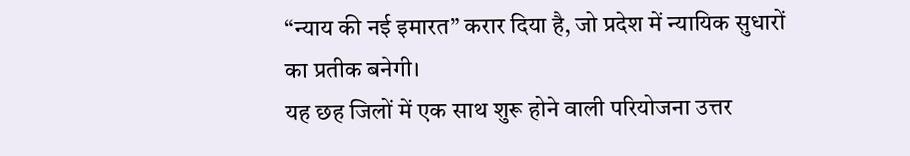“न्याय की नई इमारत” करार दिया है, जो प्रदेश में न्यायिक सुधारों का प्रतीक बनेगी।
यह छह जिलों में एक साथ शुरू होने वाली परियोजना उत्तर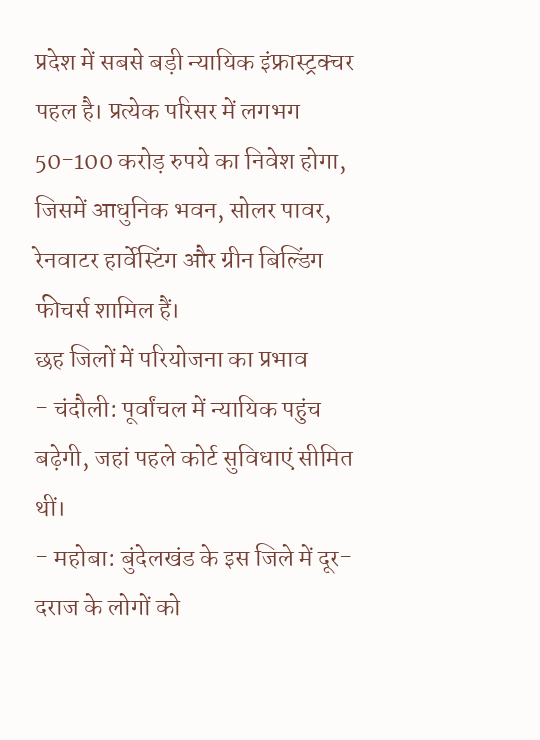प्रदेश में सबसे बड़ी न्यायिक इंफ्रास्ट्रक्चर पहल है। प्रत्येक परिसर में लगभग 50-100 करोड़ रुपये का निवेश होगा, जिसमें आधुनिक भवन, सोलर पावर, रेनवाटर हार्वेस्टिंग और ग्रीन बिल्डिंग फीचर्स शामिल हैं।
छह जिलों में परियोजना का प्रभाव
- चंदौली: पूर्वांचल में न्यायिक पहुंच बढ़ेगी, जहां पहले कोर्ट सुविधाएं सीमित थीं।
- महोबा: बुंदेलखंड के इस जिले में दूर-दराज के लोगों को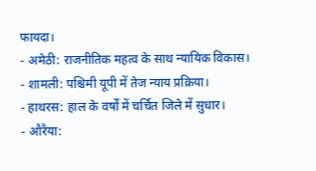फायदा।
- अमेठी: राजनीतिक महत्व के साथ न्यायिक विकास।
- शामली: पश्चिमी यूपी में तेज न्याय प्रक्रिया।
- हाथरस: हाल के वर्षों में चर्चित जिले में सुधार।
- औरैया: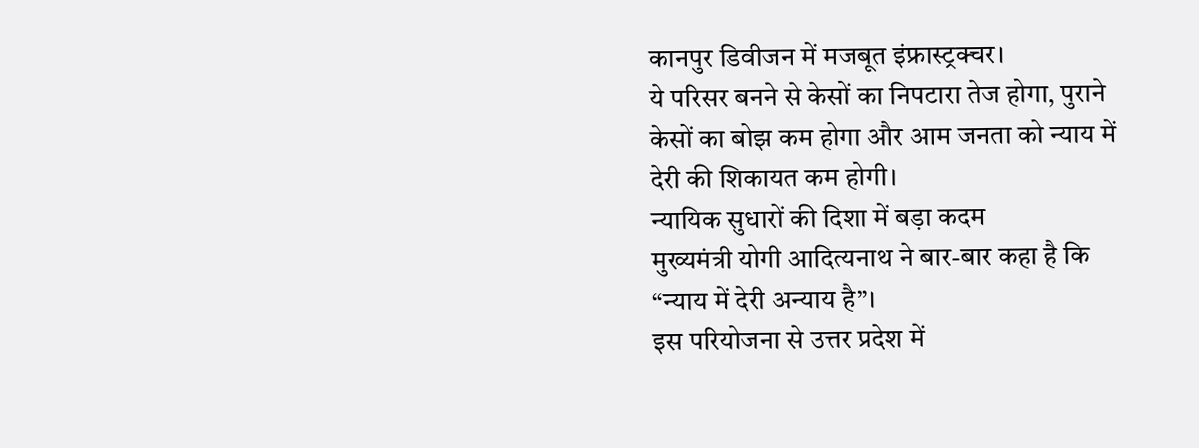कानपुर डिवीजन में मजबूत इंफ्रास्ट्रक्चर।
ये परिसर बनने से केसों का निपटारा तेज होगा, पुराने केसों का बोझ कम होगा और आम जनता को न्याय में देरी की शिकायत कम होगी।
न्यायिक सुधारों की दिशा में बड़ा कदम
मुख्यमंत्री योगी आदित्यनाथ ने बार-बार कहा है कि “न्याय में देरी अन्याय है”।
इस परियोजना से उत्तर प्रदेश में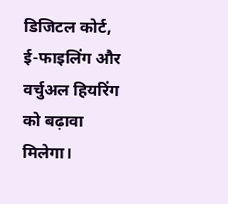डिजिटल कोर्ट, ई-फाइलिंग और वर्चुअल हियरिंग को बढ़ावा मिलेगा।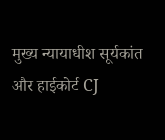मुख्य न्यायाधीश सूर्यकांत और हाईकोर्ट CJ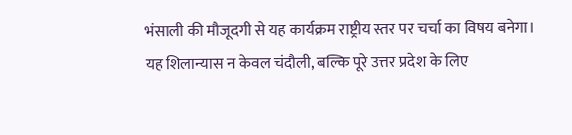भंसाली की मौजूदगी से यह कार्यक्रम राष्ट्रीय स्तर पर चर्चा का विषय बनेगा।
यह शिलान्यास न केवल चंदौली, बल्कि पूरे उत्तर प्रदेश के लिए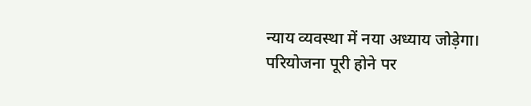न्याय व्यवस्था में नया अध्याय जोड़ेगा।
परियोजना पूरी होने पर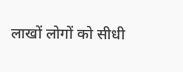लाखों लोगों को सीधी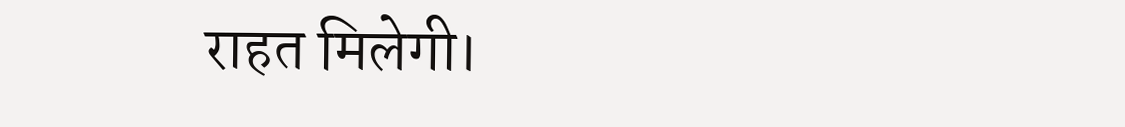राहत मिलेगी।